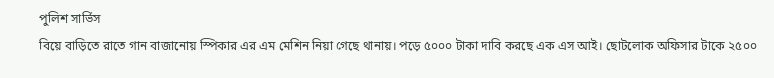পুলিশ সার্ভিস
বিয়ে বাড়িতে রাতে গান বাজানোয় স্পিকার এর এম মেশিন নিয়া গেছে থানায়। পড়ে ৫০০০ টাকা দাবি করছে এক এস আই। ছোটলোক অফিসার টাকে ২৫০০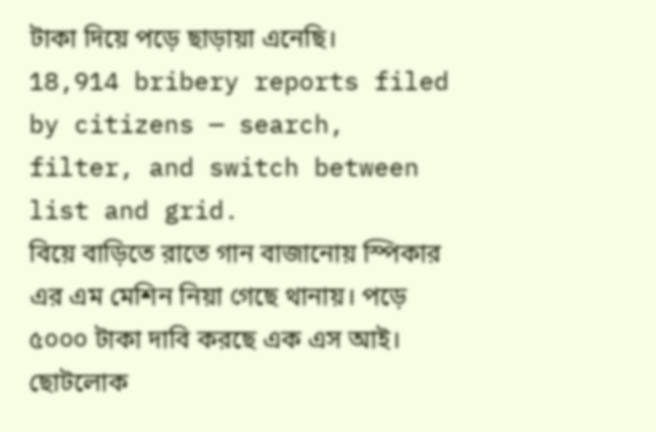টাকা দিয়ে পড়ে ছাড়ায়া এনেছি।
18,914 bribery reports filed by citizens — search, filter, and switch between list and grid.
বিয়ে বাড়িতে রাতে গান বাজানোয় স্পিকার এর এম মেশিন নিয়া গেছে থানায়। পড়ে ৫০০০ টাকা দাবি করছে এক এস আই। ছোটলোক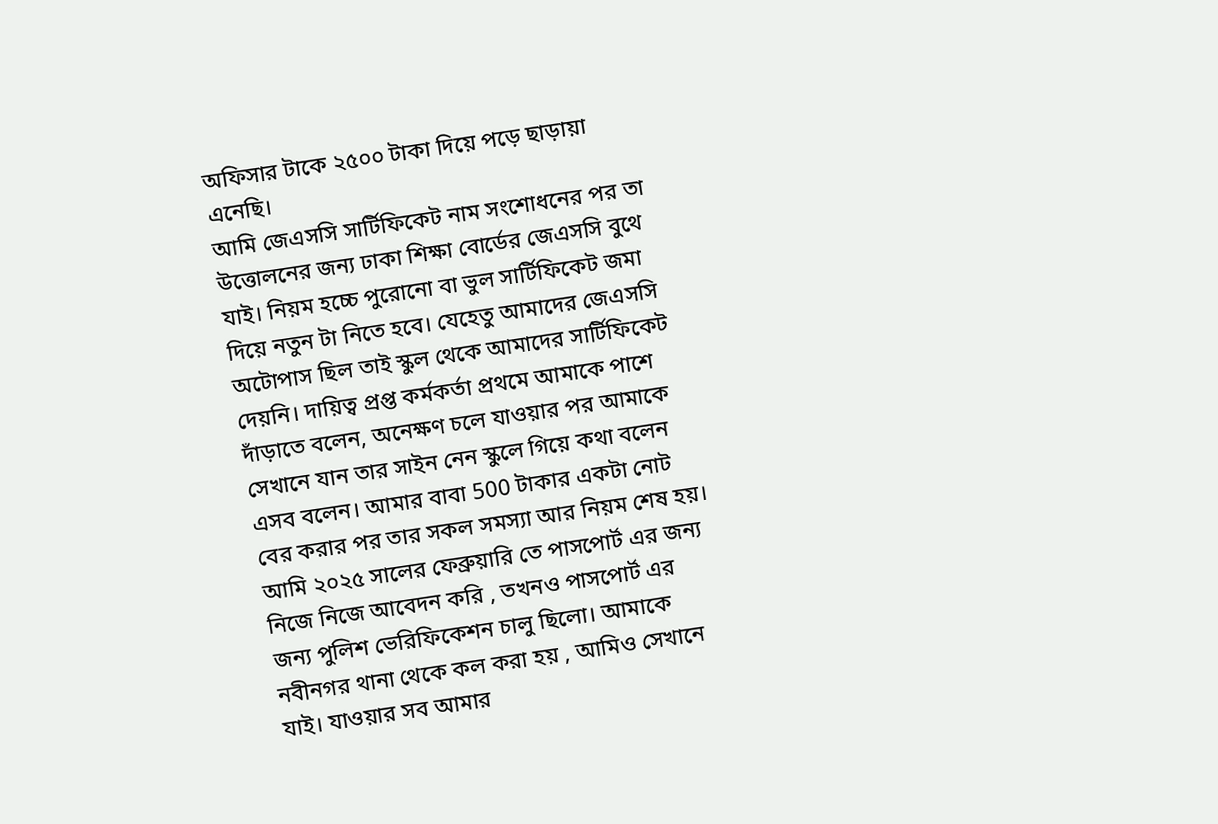অফিসার টাকে ২৫০০ টাকা দিয়ে পড়ে ছাড়ায়া এনেছি।
আমি জেএসসি সার্টিফিকেট নাম সংশোধনের পর তা উত্তোলনের জন্য ঢাকা শিক্ষা বোর্ডের জেএসসি বুথে যাই। নিয়ম হচ্চে পুরোনো বা ভুল সার্টিফিকেট জমা দিয়ে নতুন টা নিতে হবে। যেহেতু আমাদের জেএসসি অটোপাস ছিল তাই স্কুল থেকে আমাদের সার্টিফিকেট দেয়নি। দায়িত্ব প্রপ্ত কর্মকর্তা প্রথমে আমাকে পাশে দাঁড়াতে বলেন, অনেক্ষণ চলে যাওয়ার পর আমাকে সেখানে যান তার সাইন নেন স্কুলে গিয়ে কথা বলেন এসব বলেন। আমার বাবা 500 টাকার একটা নোট বের করার পর তার সকল সমস্যা আর নিয়ম শেষ হয়।
আমি ২০২৫ সালের ফেব্রুয়ারি তে পাসপোর্ট এর জন্য নিজে নিজে আবেদন করি , তখনও পাসপোর্ট এর জন্য পুলিশ ভেরিফিকেশন চালু ছিলো। আমাকে নবীনগর থানা থেকে কল করা হয় , আমিও সেখানে যাই। যাওয়ার সব আমার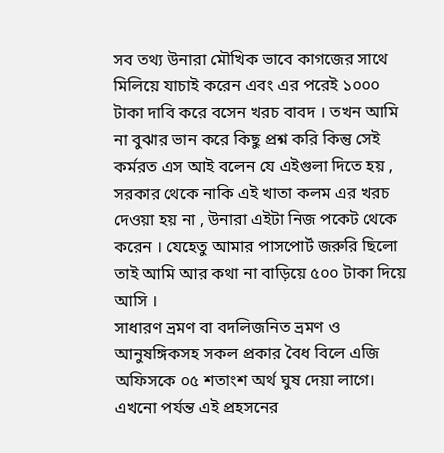সব তথ্য উনারা মৌখিক ভাবে কাগজের সাথে মিলিয়ে যাচাই করেন এবং এর পরেই ১০০০ টাকা দাবি করে বসেন খরচ বাবদ । তখন আমি না বুঝার ভান করে কিছু প্রশ্ন করি কিন্তু সেই কর্মরত এস আই বলেন যে এইগুলা দিতে হয় , সরকার থেকে নাকি এই খাতা কলম এর খরচ দেওয়া হয় না , উনারা এইটা নিজ পকেট থেকে করেন । যেহেতু আমার পাসপোর্ট জরুরি ছিলো তাই আমি আর কথা না বাড়িয়ে ৫০০ টাকা দিয়ে আসি ।
সাধারণ ভ্রমণ বা বদলিজনিত ভ্রমণ ও আনুষঙ্গিকসহ সকল প্রকার বৈধ বিলে এজি অফিসকে ০৫ শতাংশ অর্থ ঘুষ দেয়া লাগে। এখনো পর্যন্ত এই প্রহসনের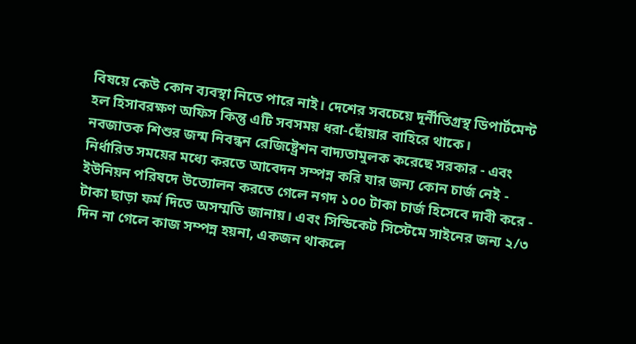বিষয়ে কেউ কোন ব্যবস্থা নিতে পারে নাই। দেশের সবচেয়ে দূর্নীতিগ্রস্থ ডিপার্টমেন্ট হল হিসাবরক্ষণ অফিস কিন্তু এটি সবসময় ধরা-ছোঁয়ার বাহিরে থাকে।
নবজাতক শিশুর জন্ম নিবন্ধন রেজিষ্ট্রেশন বাদ্যতামুলক করেছে সরকার - এবং নির্ধারিত সময়ের মধ্যে করতে আবেদন সম্পন্ন করি যার জন্য কোন চার্জ নেই - ইউনিয়ন পরিষদে উত্যোলন করতে গেলে নগদ ১০০ টাকা চার্জ হিসেবে দাবী করে - টাকা ছাড়া ফর্ম দিতে অসম্মতি জানায়। এবং সিন্ডিকেট সিস্টেমে সাইনের জন্য ২/৩ দিন না গেলে কাজ সম্পন্ন হয়না, একজন থাকলে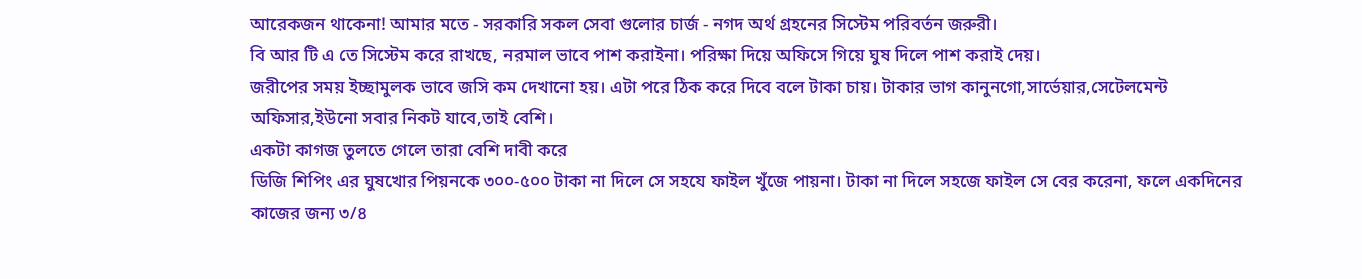আরেকজন থাকেনা! আমার মতে - সরকারি সকল সেবা গুলোর চার্জ - নগদ অর্থ গ্রহনের সিস্টেম পরিবর্তন জরুরী।
বি আর টি এ তে সিস্টেম করে রাখছে, নরমাল ভাবে পাশ করাইনা। পরিক্ষা দিয়ে অফিসে গিয়ে ঘুষ দিলে পাশ করাই দেয়।
জরীপের সময় ইচ্ছামুলক ভাবে জসি কম দেখানো হয়। এটা পরে ঠিক করে দিবে বলে টাকা চায়। টাকার ভাগ কানুনগো,সার্ভেয়ার,সেটেলমেন্ট অফিসার,ইউনো সবার নিকট যাবে,তাই বেশি।
একটা কাগজ তুলতে গেলে তারা বেশি দাবী করে
ডিজি শিপিং এর ঘুষখোর পিয়নকে ৩০০-৫০০ টাকা না দিলে সে সহযে ফাইল খুঁজে পায়না। টাকা না দিলে সহজে ফাইল সে বের করেনা, ফলে একদিনের কাজের জন্য ৩/৪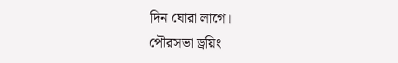দিন ঘোরা লাগে।
পৌরসভা ড্রয়িং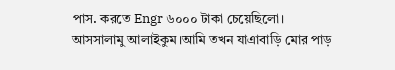পাস. করতে Engr ৬০০০ টাকা চেয়েছিলো।
আসসালামু আলাইকুম।আমি তখন যাএাবাড়ি মোর পাড়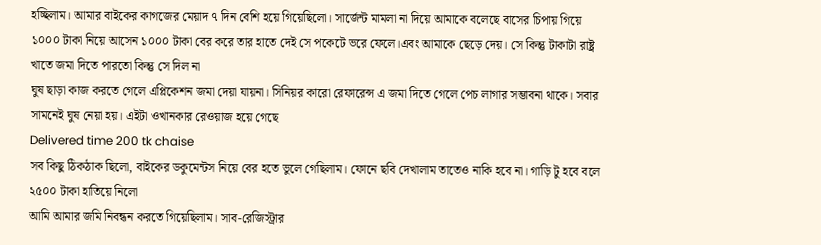হচ্ছিলাম। আমার বাইকের কাগজের মেয়াদ ৭ দিন বেশি হয়ে গিয়েছিলো। সার্জেন্ট মামলা না দিয়ে আমাকে বলেছে বাসের চিপায় গিয়ে ১০০০ টাকা নিয়ে আসেন ১০০০ টাকা বের করে তার হাতে দেই সে পকেটে ভরে ফেলে।এবং আমাকে ছেড়ে দেয়। সে কিন্তু টাকাটা রাষ্ট্র খাতে জমা দিতে পারতো কিন্তু সে দিল না
ঘুষ ছাড়া কাজ করতে গেলে এপ্লিকেশন জমা দেয়া যায়না। সিনিয়র কারো রেফারেন্স এ জমা দিতে গেলে পেচ লাগার সম্ভাবনা থাকে। সবার সামনেই ঘুষ নেয়া হয়। এইটা ওখানকার রেওয়াজ হয়ে গেছে
Delivered time 200 tk chaise
সব কিছু ঠিকঠাক ছিলো, বাইকের ডকুমেন্টস নিয়ে বের হতে ভুলে গেছিলাম। ফোনে ছবি দেখালাম তাতেও নাকি হবে না। গাড়ি টু হবে বলে ২৫০০ টাকা হাতিয়ে নিলো
আমি আমার জমি নিবন্ধন করতে গিয়েছিলাম। সাব-রেজিস্ট্রার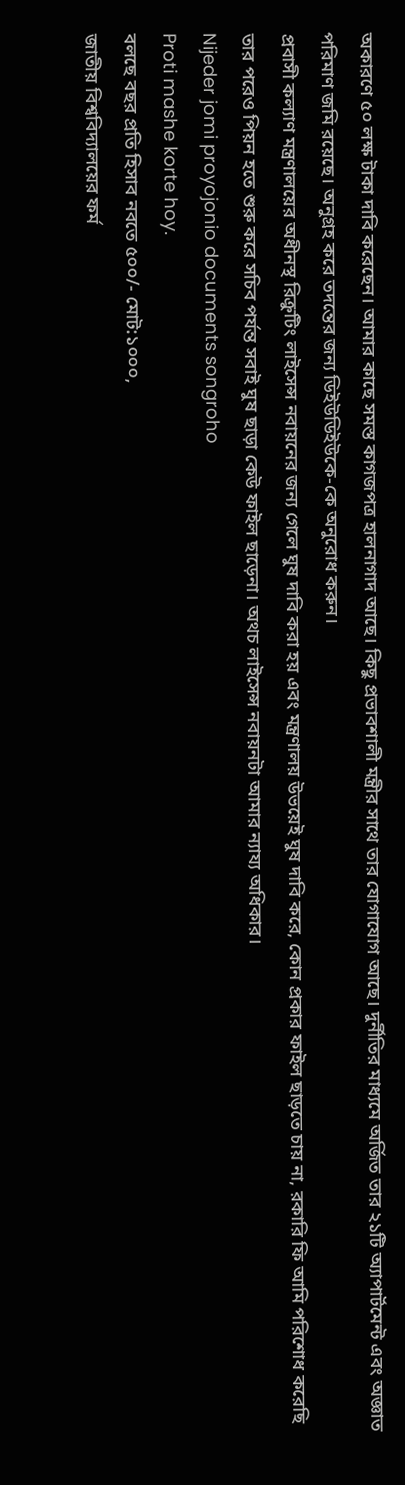অকারণে ৫০ লক্ষ টাকা দাবি করেছেন। আমার কাছে সমস্ত কাগজপত্র হালনাগাদ আছে। কিছু প্রভাবশালী মন্ত্রীর সাথে তার যোগাযোগ আছে। দুর্নীতির মাধ্যমে অর্জিত তার ২১টি অ্যাপার্টমেন্ট এবং অজ্ঞাত পরিমাণ জমি রয়েছে। অনুগ্রহ করে তদন্তের জন্য ডিইউডিইউকে-কে অনুরোধ করুন।
প্রবাসী কল্যাণ মন্ত্রণালয়ের অধীনস্থ রিক্রুটিং লাইসেন্স নবায়নের জন্য গেলে ঘুষ দাবি করা হয় এবং মন্ত্রণালয় উভয়েই ঘুষ দাবি করে, কোন প্রকার ফাইল ছাড়তে চায় না, রকারি ফি আমি পরিশোধ করেছি তার পরেও পিয়ন হতে শুরু করে সচিব পর্যন্ত সবাই ঘুষ ছাড়া কেউ ফাইল ছাড়েনা। অথচ লাইসেন্স নবায়নটা আমার ন্যায্য অধিকার।
Nijeder jomi proyojonio documents songroho
Proti mashe korte hoy.
বলছে বছর প্রতি হিসাব নবতে ৫০০/- মোট:১০০০,
জাতীয় বিশ্ববিদ্যালয়ের ফর্ম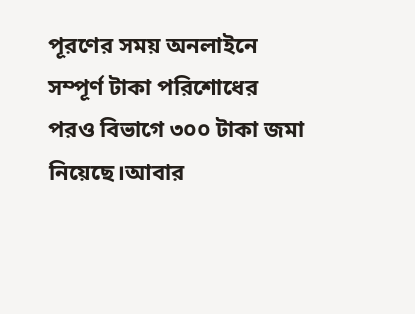পূরণের সময় অনলাইনে সম্পূর্ণ টাকা পরিশোধের পরও বিভাগে ৩০০ টাকা জমা নিয়েছে।আবার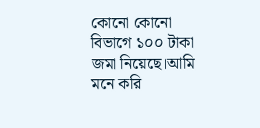কোনো কোনো বিভাগে ১০০ টাকা জমা নিয়েছে।আমি মনে করি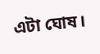এটা ঘোষ।